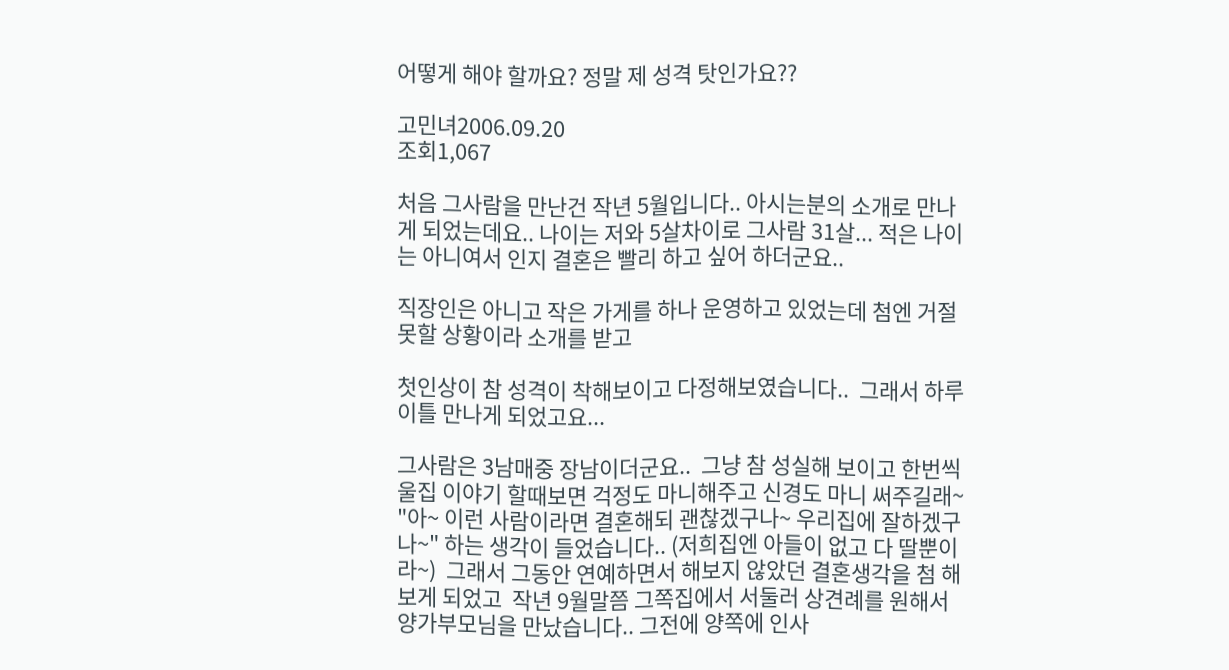어떻게 해야 할까요? 정말 제 성격 탓인가요??

고민녀2006.09.20
조회1,067

처음 그사람을 만난건 작년 5월입니다.. 아시는분의 소개로 만나게 되었는데요.. 나이는 저와 5살차이로 그사람 31살... 적은 나이는 아니여서 인지 결혼은 빨리 하고 싶어 하더군요..

직장인은 아니고 작은 가게를 하나 운영하고 있었는데 첨엔 거절 못할 상황이라 소개를 받고

첫인상이 참 성격이 착해보이고 다정해보였습니다..  그래서 하루 이틀 만나게 되었고요...

그사람은 3남매중 장남이더군요..  그냥 참 성실해 보이고 한번씩 울집 이야기 할때보면 걱정도 마니해주고 신경도 마니 써주길래~   "아~ 이런 사람이라면 결혼해되 괜찮겠구나~ 우리집에 잘하겠구나~" 하는 생각이 들었습니다.. (저희집엔 아들이 없고 다 딸뿐이라~)  그래서 그동안 연예하면서 해보지 않았던 결혼생각을 첨 해보게 되었고  작년 9월말쯤 그쪽집에서 서둘러 상견례를 원해서 양가부모님을 만났습니다.. 그전에 양쪽에 인사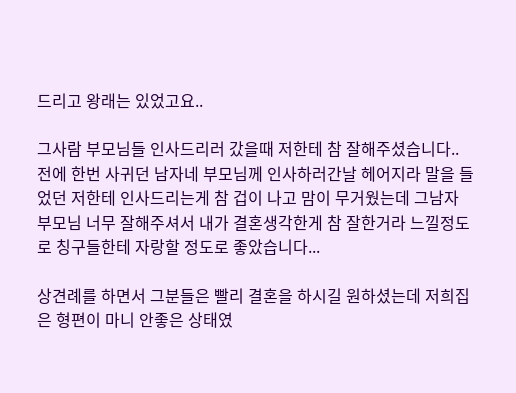드리고 왕래는 있었고요..

그사람 부모님들 인사드리러 갔을때 저한테 참 잘해주셨습니다.. 전에 한번 사귀던 남자네 부모님께 인사하러간날 헤어지라 말을 들었던 저한테 인사드리는게 참 겁이 나고 맘이 무거웠는데 그남자 부모님 너무 잘해주셔서 내가 결혼생각한게 참 잘한거라 느낄정도로 칭구들한테 자랑할 정도로 좋았습니다...

상견례를 하면서 그분들은 빨리 결혼을 하시길 원하셨는데 저희집은 형편이 마니 안좋은 상태였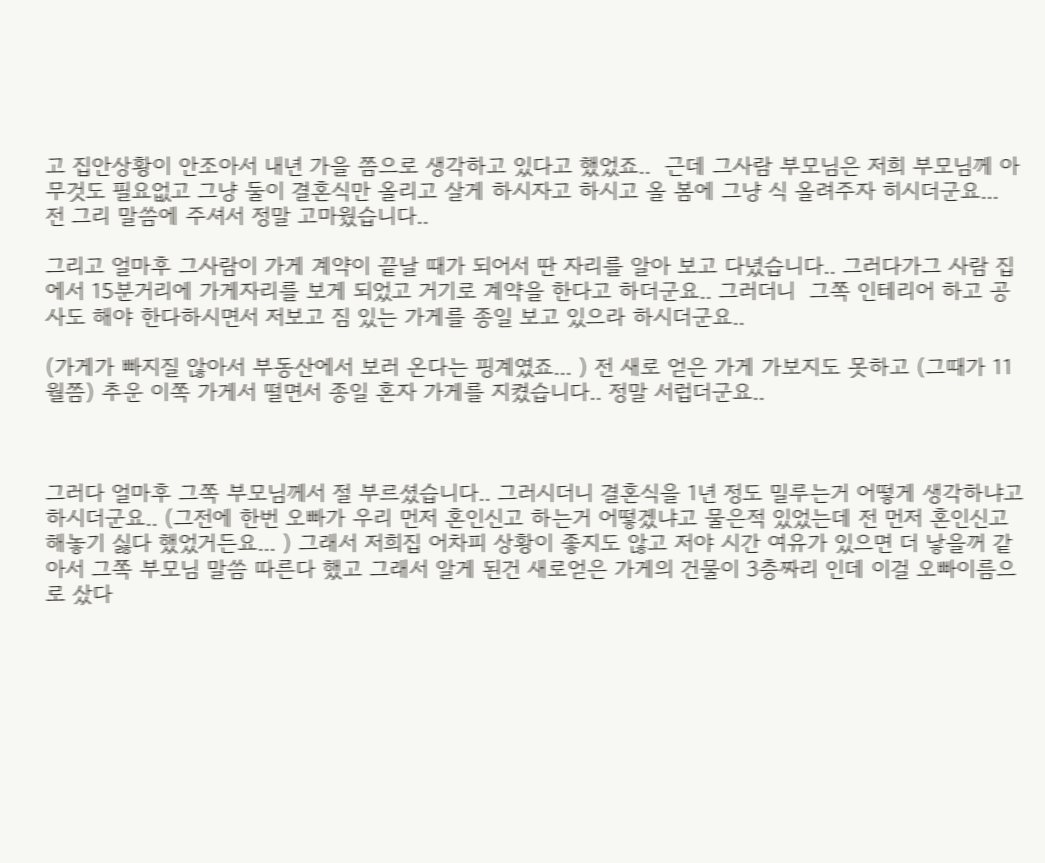고 집안상황이 안조아서 내년 가을 쯤으로 생각하고 있다고 했었죠..  근데 그사람 부모님은 저희 부모님께 아무것도 필요없고 그냥 둘이 결혼식만 올리고 살게 하시자고 하시고 올 봄에 그냥 식 올려주자 히시더군요... 전 그리 말씀에 주셔서 정말 고마웠습니다..

그리고 얼마후 그사람이 가게 계약이 끝날 때가 되어서 딴 자리를 알아 보고 다녔습니다.. 그러다가그 사람 집에서 15분거리에 가게자리를 보게 되었고 거기로 계약을 한다고 하더군요.. 그러더니  그쪽 인테리어 하고 공사도 해야 한다하시면서 저보고 짐 있는 가게를 종일 보고 있으라 하시더군요..

(가게가 빠지질 않아서 부동산에서 보러 온다는 핑계였죠... ) 전 새로 얻은 가게 가보지도 못하고 (그때가 11월쯤) 추운 이쪽 가게서 떨면서 종일 혼자 가게를 지켰습니다.. 정말 서럽더군요..



그러다 얼마후 그쪽 부모님께서 절 부르셨습니다.. 그러시더니 결혼식을 1년 정도 밀루는거 어떻게 생각하냐고 하시더군요.. (그전에 한번 오빠가 우리 먼저 혼인신고 하는거 어떻겠냐고 물은적 있었는데 전 먼저 혼인신고 해놓기 싫다 했었거든요... ) 그래서 저희집 어차피 상황이 좋지도 않고 저야 시간 여유가 있으면 더 낳을꺼 같아서 그쪽 부모님 말씀 따른다 했고 그래서 알게 된건 새로얻은 가게의 건물이 3층짜리 인데 이걸 오빠이름으로 샀다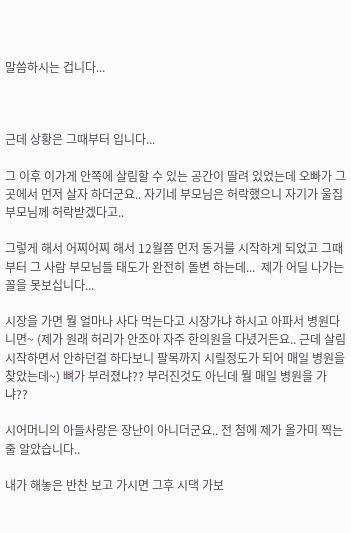말씀하시는 겁니다...



근데 상황은 그때부터 입니다...

그 이후 이가게 안쪽에 살림할 수 있는 공간이 딸려 있었는데 오빠가 그곳에서 먼저 살자 하더군요.. 자기네 부모님은 허락했으니 자기가 울집 부모님께 허락받겠다고..

그렇게 해서 어찌어찌 해서 12월쯤 먼저 동거를 시작하게 되었고 그때부터 그 사람 부모님들 태도가 완전히 돌변 하는데...  제가 어딜 나가는 꼴을 못보십니다...

시장을 가면 뭘 얼마나 사다 먹는다고 시장가냐 하시고 아파서 병원다니면~ (제가 원래 허리가 안조아 자주 한의원을 다녔거든요.. 근데 살림 시작하면서 안하던걸 하다보니 팔목까지 시릴정도가 되어 매일 병원을 찾았는데~) 뼈가 부러졌냐?? 부러진것도 아닌데 뭘 매일 병원을 가냐??

시어머니의 아들사랑은 장난이 아니더군요.. 전 첨에 제가 올가미 찍는 줄 알았습니다..

내가 해놓은 반찬 보고 가시면 그후 시댁 가보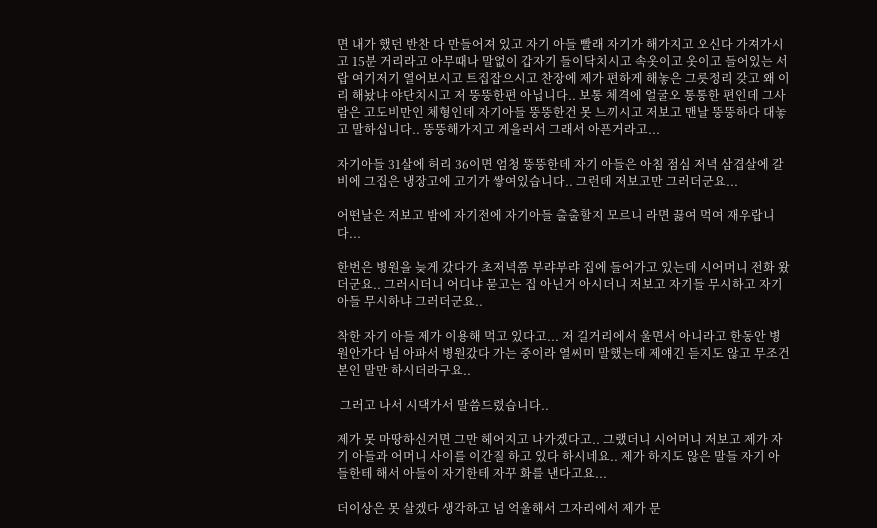면 내가 했던 반찬 다 만들어져 있고 자기 아들 빨래 자기가 해가지고 오신다 가져가시고 15분 거리라고 아무때나 말없이 갑자기 들이닥치시고 속옷이고 옷이고 들어있는 서랍 여기저기 열어보시고 트집잡으시고 찬장에 제가 편하게 해놓은 그릇정리 갖고 왜 이리 해놨냐 야단치시고 저 뚱뚱한편 아닙니다.. 보통 체격에 얼굴오 통통한 편인데 그사람은 고도비만인 체형인데 자기아들 뚱뚱한건 못 느끼시고 저보고 맨날 뚱뚱하다 대놓고 말하십니다.. 뚱뚱해가지고 게을러서 그래서 아픈거라고...

자기아들 31살에 허리 36이면 엄청 뚱뚱한데 자기 아들은 아침 점심 저녁 삼겹살에 갈비에 그집은 냉장고에 고기가 쌓여있습니다.. 그런데 저보고만 그러더군요...

어떤날은 저보고 밤에 자기전에 자기아들 출출할지 모르니 라면 끓여 먹여 재우랍니다...

한번은 병원을 늦게 갔다가 초저녁쯤 부랴부랴 집에 들어가고 있는데 시어머니 전화 왔더군요.. 그러시더니 어디냐 묻고는 집 아닌거 아시더니 저보고 자기들 무시하고 자기 아들 무시하냐 그러더군요..

착한 자기 아들 제가 이용해 먹고 있다고... 저 길거리에서 울면서 아니라고 한동안 병원안가다 넘 아파서 병원갔다 가는 중이라 열씨미 말했는데 제얘긴 듣지도 않고 무조건 본인 말만 하시더라구요..

 그러고 나서 시댁가서 말씀드렸습니다..

제가 못 마땅하신거면 그만 헤어지고 나가겠다고.. 그랬더니 시어머니 저보고 제가 자기 아들과 어머니 사이를 이간질 하고 있다 하시네요.. 제가 하지도 않은 말들 자기 아들한테 해서 아들이 자기한테 자꾸 화를 낸다고요...

더이상은 못 살겠다 생각하고 넘 억울해서 그자리에서 제가 문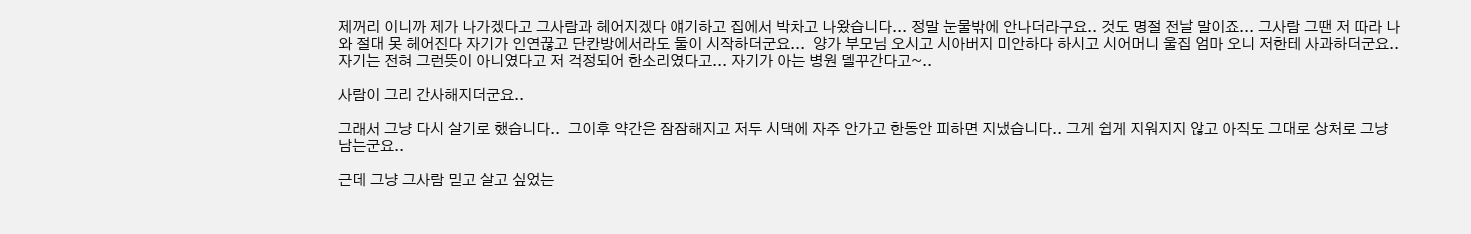제꺼리 이니까 제가 나가겠다고 그사람과 헤어지겠다 얘기하고 집에서 박차고 나왔습니다... 정말 눈물밖에 안나더라구요.. 것도 명절 전날 말이죠... 그사람 그땐 저 따라 나와 절대 못 헤어진다 자기가 인연끊고 단칸방에서라도 둘이 시작하더군요...  양가 부모님 오시고 시아버지 미안하다 하시고 시어머니 울집 엄마 오니 저한테 사과하더군요.. 자기는 전혀 그런뜻이 아니였다고 저 걱정되어 한소리였다고... 자기가 아는 병원 델꾸간다고~..

사람이 그리 간사해지더군요..

그래서 그냥 다시 살기로 했습니다..  그이후 약간은 잠잠해지고 저두 시댁에 자주 안가고 한동안 피하면 지냈습니다.. 그게 쉽게 지워지지 않고 아직도 그대로 상처로 그냥 남는군요..

근데 그냥 그사람 믿고 살고 싶었는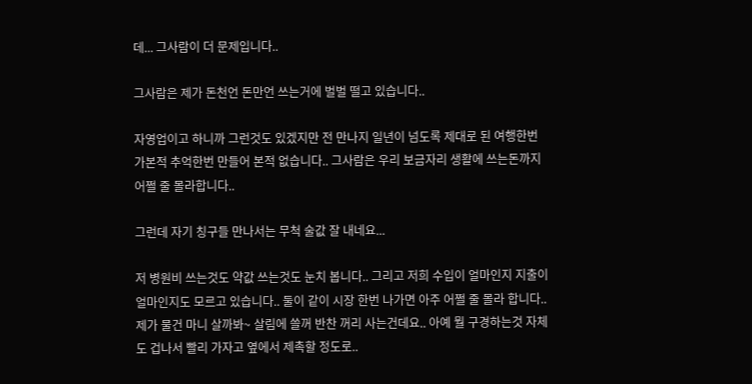데... 그사람이 더 문제입니다..

그사람은 제가 돈천언 돈만언 쓰는거에 벌벌 떨고 있습니다..

자영업이고 하니까 그런것도 있겠지만 전 만나지 일년이 넘도록 제대로 된 여행한번 가본적 추억한번 만들어 본적 없습니다.. 그사람은 우리 보금자리 생활에 쓰는돈까지 어쩔 줄 몰라합니다..

그런데 자기 칭구들 만나서는 무척 술값 잘 내네요...

저 병원비 쓰는것도 약값 쓰는것도 눈치 봅니다.. 그리고 저희 수입이 얼마인지 지출이 얼마인지도 모르고 있습니다.. 둘이 같이 시장 한번 나가면 아주 어쩔 줄 몰라 합니다.. 제가 물건 마니 살까봐~ 살림에 쓸꺼 반찬 꺼리 사는건데요.. 아예 뭘 구경하는것 자체도 겁나서 빨리 가자고 옆에서 제촉할 정도로..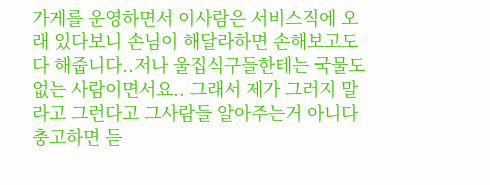가게를 운영하면서 이사람은 서비스직에 오래 있다보니 손님이 해달라하면 손해보고도 다 해줍니다..저나 울집식구들한테는 국물도 없는 사람이면서요.. 그래서 제가 그러지 말라고 그런다고 그사람들 알아주는거 아니다 충고하면 듣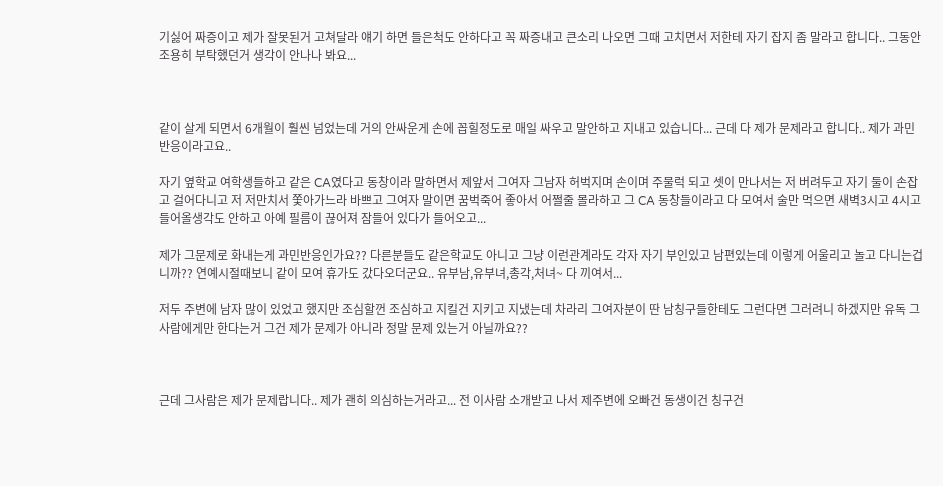기싫어 짜증이고 제가 잘못된거 고쳐달라 얘기 하면 들은척도 안하다고 꼭 짜증내고 큰소리 나오면 그때 고치면서 저한테 자기 잡지 좀 말라고 합니다.. 그동안 조용히 부탁했던거 생각이 안나나 봐요...



같이 살게 되면서 6개월이 훨씬 넘었는데 거의 안싸운게 손에 꼽힐정도로 매일 싸우고 말안하고 지내고 있습니다... 근데 다 제가 문제라고 합니다.. 제가 과민반응이라고요..

자기 옆학교 여학생들하고 같은 CA였다고 동창이라 말하면서 제앞서 그여자 그남자 허벅지며 손이며 주물럭 되고 셋이 만나서는 저 버려두고 자기 둘이 손잡고 걸어다니고 저 저만치서 쫓아가느라 바쁘고 그여자 말이면 꿈벅죽어 좋아서 어쩔줄 몰라하고 그 CA 동창들이라고 다 모여서 술만 먹으면 새벽3시고 4시고 들어올생각도 안하고 아예 필름이 끊어져 잠들어 있다가 들어오고...

제가 그문제로 화내는게 과민반응인가요?? 다른분들도 같은학교도 아니고 그냥 이런관계라도 각자 자기 부인있고 남편있는데 이렇게 어울리고 놀고 다니는겁니까?? 연예시절때보니 같이 모여 휴가도 갔다오더군요.. 유부남,유부녀,총각,처녀~ 다 끼여서...

저두 주변에 남자 많이 있었고 했지만 조심할껀 조심하고 지킬건 지키고 지냈는데 차라리 그여자분이 딴 남칭구들한테도 그런다면 그러려니 하겠지만 유독 그사람에게만 한다는거 그건 제가 문제가 아니라 정말 문제 있는거 아닐까요??



근데 그사람은 제가 문제랍니다.. 제가 괜히 의심하는거라고... 전 이사람 소개받고 나서 제주변에 오빠건 동생이건 칭구건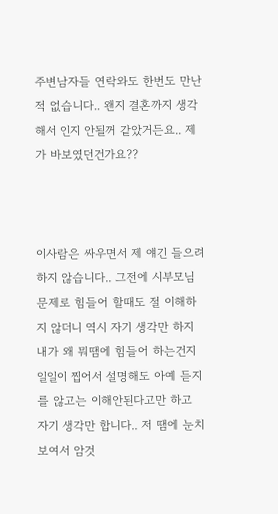주변남자들 연락와도 한번도 만난적 없습니다.. 왠지 결혼까지 생각해서 인지 안될꺼 같았거든요.. 제가 바보였던건가요??



이사람은 싸우면서 제 얘긴 들으려 하지 않습니다.. 그전에 시부모님 문제로 힘들어 할때도 절 이해하지 않더니 역시 자기 생각만 하지 내가 왜 뭐땜에 힘들어 하는건지 일일이 찝어서 설명해도 아예 듣지를 않고는 이해안된다고만 하고 자기 생각만 합니다.. 저 땜에 눈치보여서 암것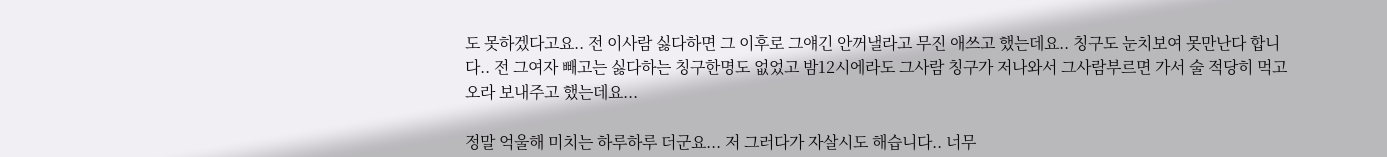도 못하겠다고요.. 전 이사람 싫다하면 그 이후로 그얘긴 안꺼낼라고 무진 애쓰고 했는데요.. 칭구도 눈치보여 못만난다 합니다.. 전 그여자 빼고는 싫다하는 칭구한명도 없었고 밤12시에라도 그사람 칭구가 저나와서 그사람부르면 가서 술 적당히 먹고 오라 보내주고 했는데요...

정말 억울해 미치는 하루하루 더군요... 저 그러다가 자살시도 해습니다.. 너무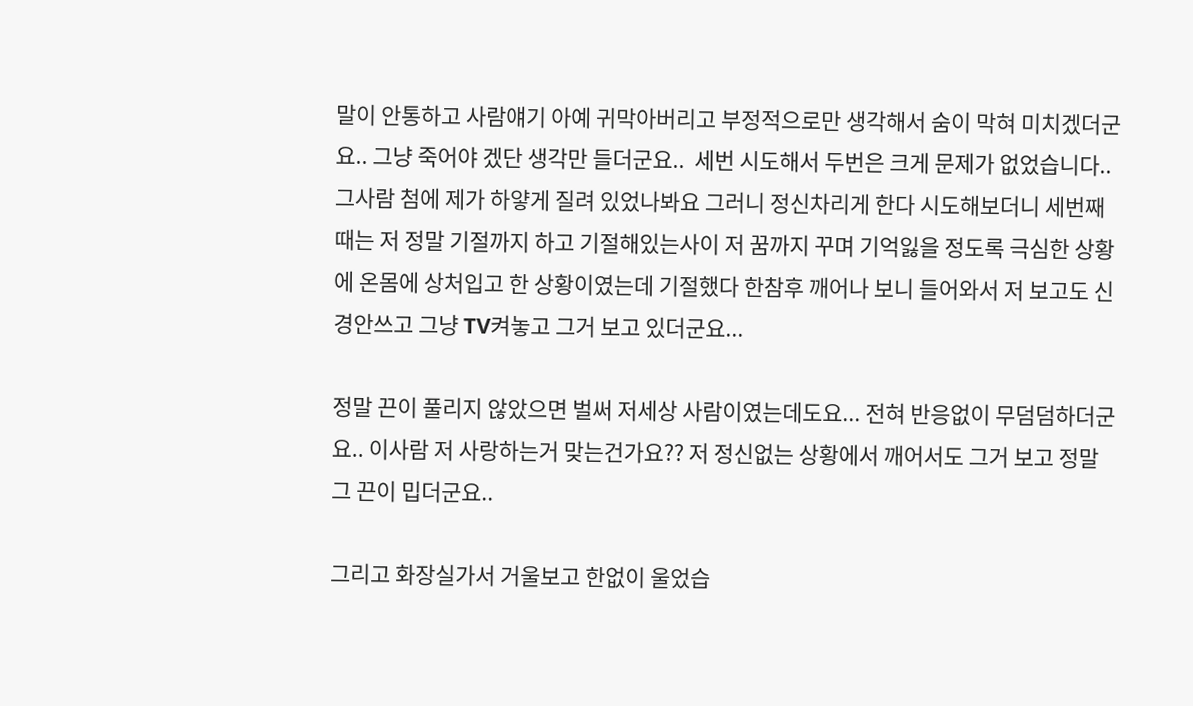말이 안통하고 사람얘기 아예 귀막아버리고 부정적으로만 생각해서 숨이 막혀 미치겠더군요.. 그냥 죽어야 겠단 생각만 들더군요..  세번 시도해서 두번은 크게 문제가 없었습니다.. 그사람 첨에 제가 하얗게 질려 있었나봐요 그러니 정신차리게 한다 시도해보더니 세번째때는 저 정말 기절까지 하고 기절해있는사이 저 꿈까지 꾸며 기억잃을 정도록 극심한 상황에 온몸에 상처입고 한 상황이였는데 기절했다 한참후 깨어나 보니 들어와서 저 보고도 신경안쓰고 그냥 TV켜놓고 그거 보고 있더군요...

정말 끈이 풀리지 않았으면 벌써 저세상 사람이였는데도요... 전혀 반응없이 무덤덤하더군요.. 이사람 저 사랑하는거 맞는건가요?? 저 정신없는 상황에서 깨어서도 그거 보고 정말 그 끈이 밉더군요..

그리고 화장실가서 거울보고 한없이 울었습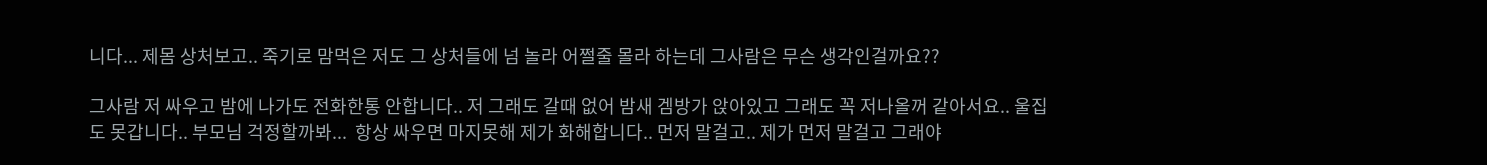니다... 제몸 상처보고.. 죽기로 맘먹은 저도 그 상처들에 넘 놀라 어쩔줄 몰라 하는데 그사람은 무슨 생각인걸까요??

그사람 저 싸우고 밤에 나가도 전화한통 안합니다.. 저 그래도 갈때 없어 밤새 겜방가 앉아있고 그래도 꼭 저나올꺼 같아서요.. 울집도 못갑니다.. 부모님 걱정할까봐...  항상 싸우면 마지못해 제가 화해합니다.. 먼저 말걸고.. 제가 먼저 말걸고 그래야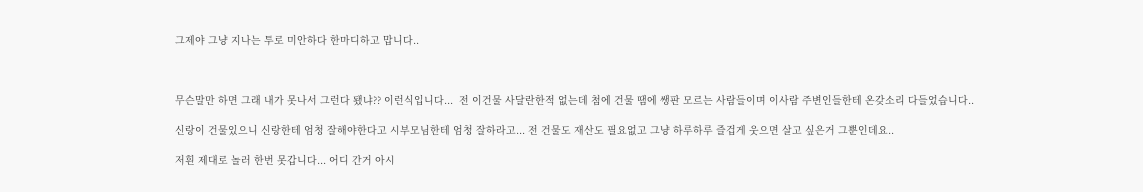그제야 그냥 지나는 투로 미안하다 한마디하고 맙니다..



무슨말만 하면 그래 내가 못나서 그런다 됐냐?? 이런식입니다...  전 이건물 사달란한적 없는데 첨에 건물 땜에 쌩판 모르는 사람들이며 이사람 주변인들한테 온갖소리 다들었습니다..

신랑이 건물있으니 신랑한테 엄청 잘해야한다고 시부모님한테 엄청 잘하라고... 전 건물도 재산도 필요없고 그냥 하루하루 즐겁게 웃으면 살고 싶은거 그뿐인데요..

저흰 제대로 놀러 한번 못갑니다... 어디 간거 아시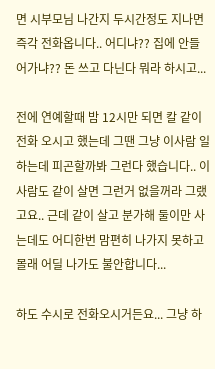면 시부모님 나간지 두시간정도 지나면 즉각 전화옵니다.. 어디냐?? 집에 안들어가냐?? 돈 쓰고 다닌다 뭐라 하시고...

전에 연예할때 밤 12시만 되면 칼 같이 전화 오시고 했는데 그땐 그냥 이사람 일하는데 피곤할까봐 그런다 했습니다.. 이사람도 같이 살면 그런거 없을꺼라 그랬고요.. 근데 같이 살고 분가해 둘이만 사는데도 어디한번 맘편히 나가지 못하고 몰래 어딜 나가도 불안합니다...

하도 수시로 전화오시거든요... 그냥 하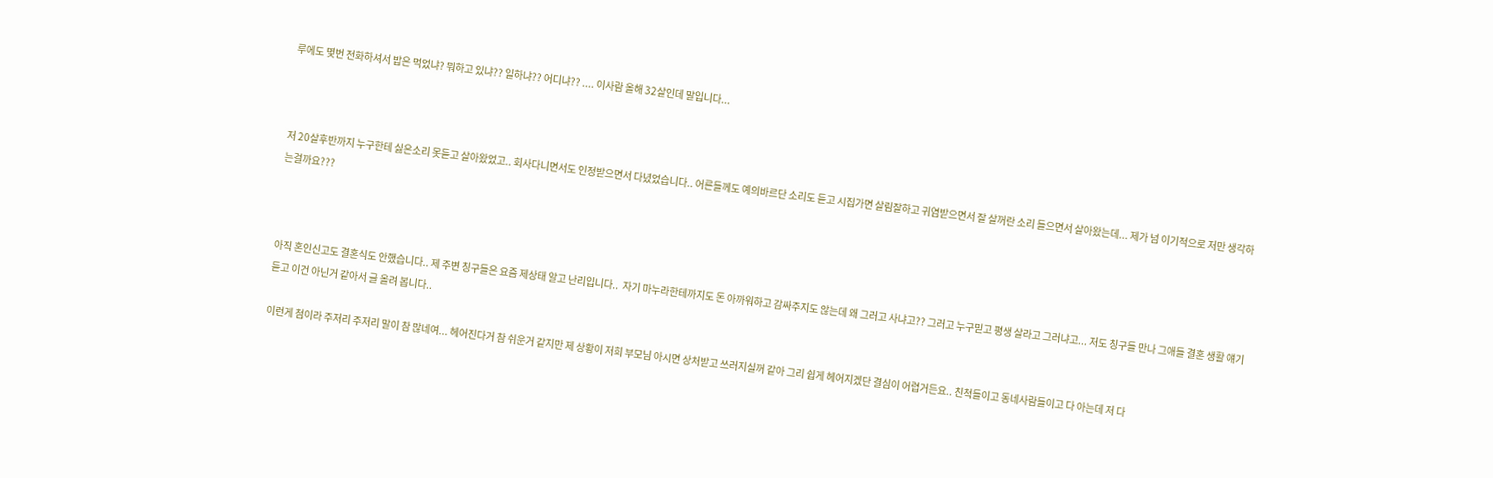루에도 몇번 전화하셔서 밥은 먹었냐? 뭐하고 있냐?? 일하냐?? 어디냐?? .... 이사람 올해 32살인데 말입니다...



저 20살후반까지 누구한테 싫은소리 못듣고 살아왔었고.. 회사다니면서도 인정받으면서 다녔었습니다.. 어른들께도 예의바르단 소리도 듣고 시집가면 살림잘하고 귀염받으면서 잘 살꺼란 소리 들으면서 살아왔는데... 제가 넘 이기적으로 저만 생각하는걸까요???



아직 혼인신고도 결혼식도 안했습니다.. 제 주변 칭구들은 요즘 제상태 알고 난리입니다..  자기 마누라한테까지도 돈 아까워하고 감싸주지도 않는데 왜 그러고 사냐고?? 그러고 누구믿고 평생 살라고 그러냐고... 저도 칭구들 만나 그애들 결혼 생활 얘기듣고 이건 아닌거 같아서 글 올려 봅니다..

이런게 첨이라 주저리 주저리 말이 참 많네여... 헤어진다거 참 쉬운거 같지만 제 상황이 저희 부모님 아시면 상처받고 쓰러지실꺼 같아 그리 쉽게 헤어지겠단 결심이 어렵거든요.. 친척들이고 동네사람들이고 다 아는데 저 다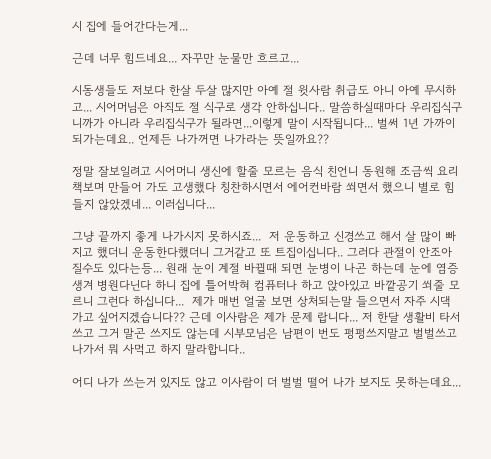시 집에 들어간다는게...

근데 너무 힘드네요... 자꾸만 눈물만 흐르고...

시동생들도 저보다 한살 두살 많지만 아예 절 윗사람 취급도 아니 아예 무시하고... 시어머님은 아직도 절 식구로 생각 안하십니다.. 말씀하실때마다 우리집식구니까가 아니라 우리집식구가 될라면...이렇게 말이 시작됩니다... 벌써 1년 가까이 되가는데요.. 언제든 나가꺼면 나가라는 뜻일까요??

정말 잘보일려고 시어머니 생신에 할줄 모르는 음식 친언니 동원해 조금씩 요리책보며 만들어 가도 고생했다 칭찬하시면서 에어컨바람 쐬면서 했으니 별로 힘들지 않았겠네... 이러십니다...

그냥 끝까지 좋게 나가시지 못하시죠...  저 운동하고 신경쓰고 해서 살 많이 빠지고 했더니 운동한다했더니 그거같고 또 트집이십니다.. 그러다 관절이 안조아 질수도 있다는등... 원래 눈이 계절 바뀔때 되면 눈병이 나곤 하는데 눈에 염증생겨 병원다닌다 하니 집에 틀어박혀 컴퓨터나 하고 앉아있고 바깥공기 쐬줄 모르니 그런다 하십니다...  제가 매번 얼굴 보면 상처되는말 들으면서 자주 시댁 가고 싶어지겠습니다?? 근데 이사람은 제가 문제 랍니다... 저 한달 생활비 타서 쓰고 그거 말곤 쓰지도 않는데 시부모님은 남편이 번도 펑펑쓰지말고 벌벌쓰고 나가서 뭐 사먹고 하지 말라합니다..

어디 나가 쓰는거 있지도 않고 이사람이 더 벌벌 떨어 나가 보지도 못하는데요...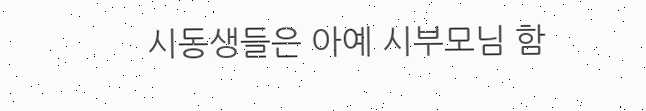시동생들은 아예 시부모님 함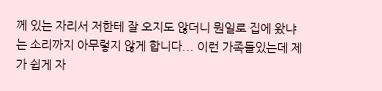께 있는 자리서 저한테 잘 오지도 않더니 뭔일로 집에 왔냐는 소리까지 아무렇지 않게 합니다... 이런 가족들있는데 제가 쉽게 자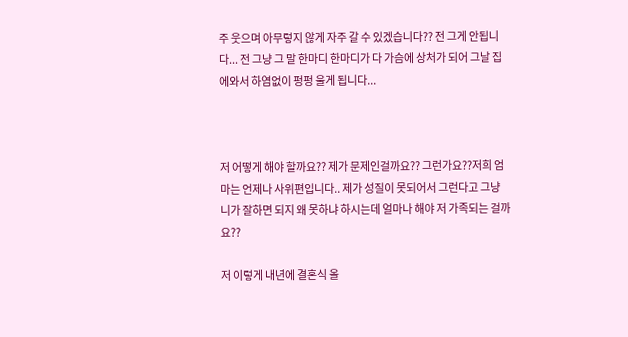주 웃으며 아무렇지 않게 자주 갈 수 있겠습니다?? 전 그게 안됩니다... 전 그냥 그 말 한마디 한마디가 다 가슴에 상처가 되어 그날 집에와서 하염없이 펑펑 울게 됩니다...



저 어떻게 해야 할까요?? 제가 문제인걸까요?? 그런가요??저희 엄마는 언제나 사위편입니다.. 제가 성질이 못되어서 그런다고 그냥 니가 잘하면 되지 왜 못하냐 하시는데 얼마나 해야 저 가족되는 걸까요??

저 이렇게 내년에 결혼식 올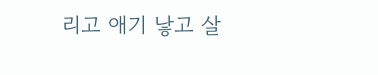리고 애기 낳고 살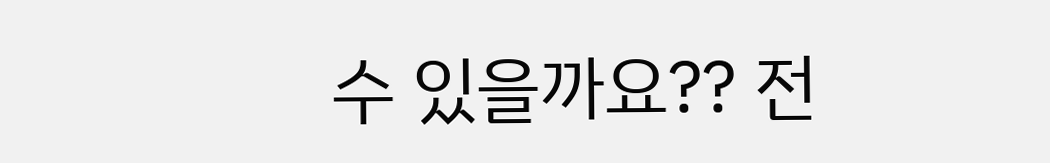수 있을까요?? 전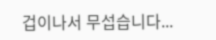겁이나서 무섭습니다...